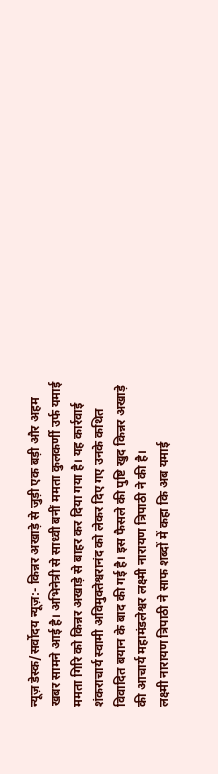न्यूज़ डेस्क/सर्वोदय न्यूज़:- किन्नर अखाड़े से जुड़ी एक बड़ी और अहम खबर सामने आई है। अभिनेत्री से साध्वी बनीं ममता कुलकर्णी उर्फ यमाई ममता गिरि को किन्नर अखाड़े से बाहर कर दिया गया है। यह कार्रवाई शंकराचार्य स्वामी अविमुक्तेश्वरानंद को लेकर दिए गए उनके कथित विवादित बयान के बाद की गई है। इस फैसले की पुष्टि खुद किन्नर अखाड़े की आचार्य महामंडलेश्वर लक्ष्मी नारायण त्रिपाठी ने की है।
लक्ष्मी नारायण त्रिपाठी ने साफ शब्दों में कहा कि अब यमाई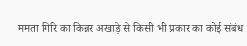ममता गिरि का किन्नर अखाड़े से किसी भी प्रकार का कोई संबंध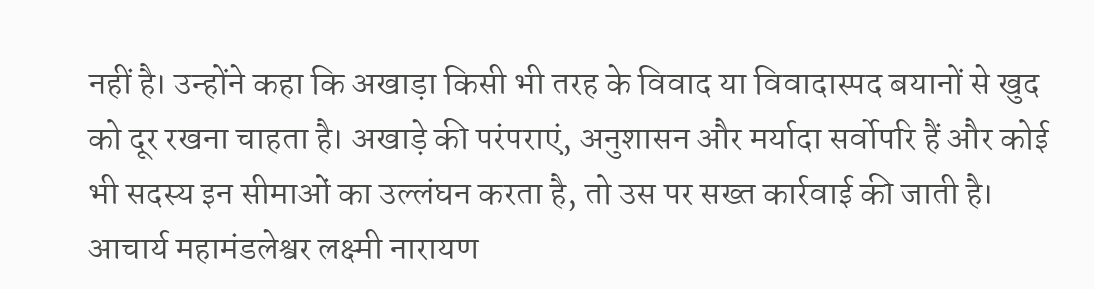नहीं है। उन्होंने कहा कि अखाड़ा किसी भी तरह के विवाद या विवादास्पद बयानों से खुद को दूर रखना चाहता है। अखाड़े की परंपराएं, अनुशासन और मर्यादा सर्वोपरि हैं और कोई भी सदस्य इन सीमाओं का उल्लंघन करता है, तो उस पर सख्त कार्रवाई की जाती है।
आचार्य महामंडलेश्वर लक्ष्मी नारायण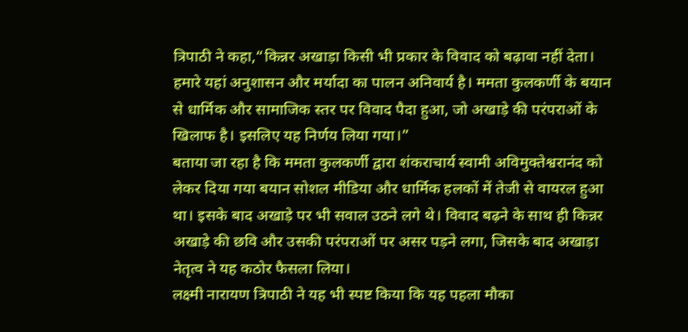त्रिपाठी ने कहा,“किन्नर अखाड़ा किसी भी प्रकार के विवाद को बढ़ावा नहीं देता। हमारे यहां अनुशासन और मर्यादा का पालन अनिवार्य है। ममता कुलकर्णी के बयान से धार्मिक और सामाजिक स्तर पर विवाद पैदा हुआ, जो अखाड़े की परंपराओं के खिलाफ है। इसलिए यह निर्णय लिया गया।”
बताया जा रहा है कि ममता कुलकर्णी द्वारा शंकराचार्य स्वामी अविमुक्तेश्वरानंद को लेकर दिया गया बयान सोशल मीडिया और धार्मिक हलकों में तेजी से वायरल हुआ था। इसके बाद अखाड़े पर भी सवाल उठने लगे थे। विवाद बढ़ने के साथ ही किन्नर अखाड़े की छवि और उसकी परंपराओं पर असर पड़ने लगा, जिसके बाद अखाड़ा नेतृत्व ने यह कठोर फैसला लिया।
लक्ष्मी नारायण त्रिपाठी ने यह भी स्पष्ट किया कि यह पहला मौका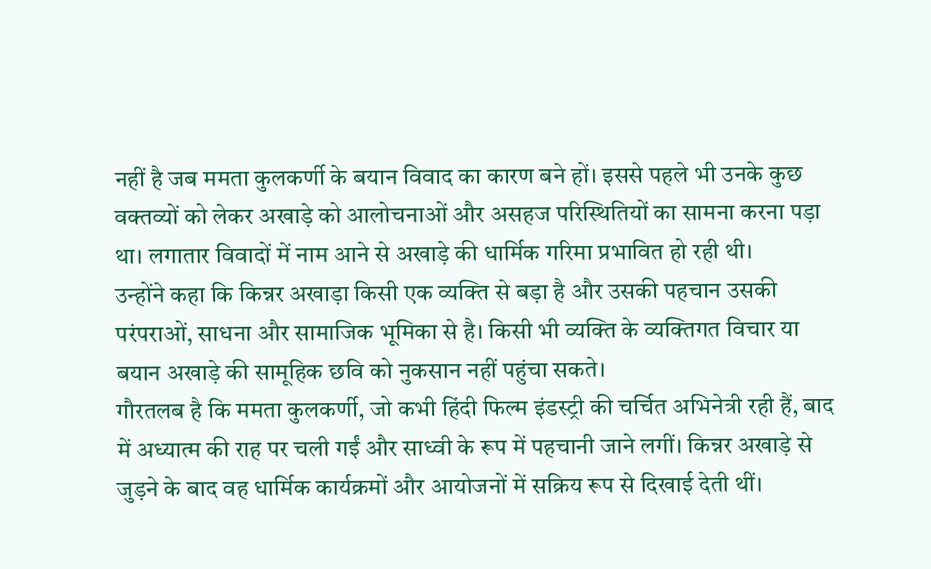नहीं है जब ममता कुलकर्णी के बयान विवाद का कारण बने हों। इससे पहले भी उनके कुछ वक्तव्यों को लेकर अखाड़े को आलोचनाओं और असहज परिस्थितियों का सामना करना पड़ा था। लगातार विवादों में नाम आने से अखाड़े की धार्मिक गरिमा प्रभावित हो रही थी।
उन्होंने कहा कि किन्नर अखाड़ा किसी एक व्यक्ति से बड़ा है और उसकी पहचान उसकी परंपराओं, साधना और सामाजिक भूमिका से है। किसी भी व्यक्ति के व्यक्तिगत विचार या बयान अखाड़े की सामूहिक छवि को नुकसान नहीं पहुंचा सकते।
गौरतलब है कि ममता कुलकर्णी, जो कभी हिंदी फिल्म इंडस्ट्री की चर्चित अभिनेत्री रही हैं, बाद में अध्यात्म की राह पर चली गईं और साध्वी के रूप में पहचानी जाने लगीं। किन्नर अखाड़े से जुड़ने के बाद वह धार्मिक कार्यक्रमों और आयोजनों में सक्रिय रूप से दिखाई देती थीं।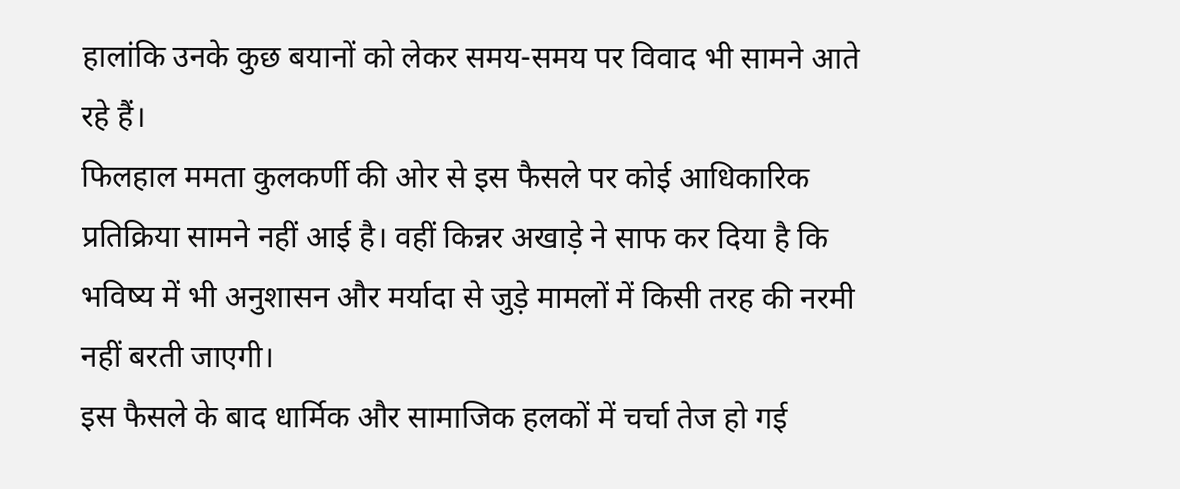हालांकि उनके कुछ बयानों को लेकर समय-समय पर विवाद भी सामने आते रहे हैं।
फिलहाल ममता कुलकर्णी की ओर से इस फैसले पर कोई आधिकारिक प्रतिक्रिया सामने नहीं आई है। वहीं किन्नर अखाड़े ने साफ कर दिया है कि भविष्य में भी अनुशासन और मर्यादा से जुड़े मामलों में किसी तरह की नरमी नहीं बरती जाएगी।
इस फैसले के बाद धार्मिक और सामाजिक हलकों में चर्चा तेज हो गई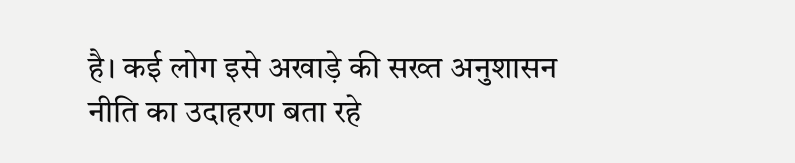है। कई लोग इसे अखाड़े की सख्त अनुशासन नीति का उदाहरण बता रहे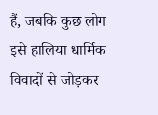हैं, जबकि कुछ लोग इसे हालिया धार्मिक विवादों से जोड़कर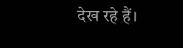देख रहे हैं।